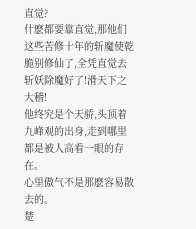直觉?
什麽都要靠直觉,那他们这些苦修十年的斩魔使乾脆别修仙了,全凭直觉去斩妖除魔好了!滑天下之大稽!
他终究是个天骄,头顶着九峰观的出身,走到哪里都是被人高看一眼的存在。
心里傲气不是那麽容易散去的。
楚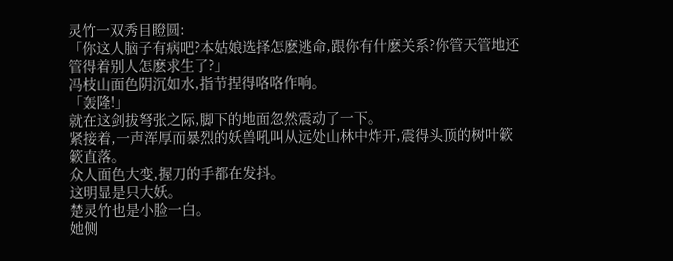灵竹一双秀目瞪圆:
「你这人脑子有病吧?本姑娘选择怎麽逃命,跟你有什麽关系?你管天管地还管得着别人怎麽求生了?」
冯枝山面色阴沉如水,指节捏得咯咯作响。
「轰隆!」
就在这剑拔弩张之际,脚下的地面忽然震动了一下。
紧接着,一声浑厚而暴烈的妖兽吼叫从远处山林中炸开,震得头顶的树叶簌簌直落。
众人面色大变,握刀的手都在发抖。
这明显是只大妖。
楚灵竹也是小脸一白。
她侧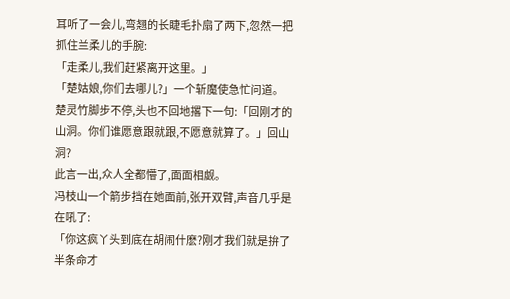耳听了一会儿,弯翘的长睫毛扑扇了两下,忽然一把抓住兰柔儿的手腕:
「走柔儿,我们赶紧离开这里。」
「楚姑娘,你们去哪儿?」一个斩魔使急忙问道。
楚灵竹脚步不停,头也不回地撂下一句:「回刚才的山洞。你们谁愿意跟就跟,不愿意就算了。」回山洞?
此言一出,众人全都懵了,面面相觑。
冯枝山一个箭步挡在她面前,张开双臂,声音几乎是在吼了:
「你这疯丫头到底在胡闹什麽?刚才我们就是拚了半条命才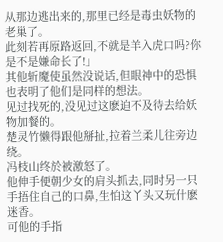从那边逃出来的,那里已经是毒虫妖物的老巢了。
此刻若再原路返回,不就是羊入虎口吗?你是不是嫌命长了!」
其他斩魔使虽然没说话,但眼神中的恐惧也表明了他们是同样的想法。
见过找死的,没见过这麽迫不及待去给妖物加餐的。
楚灵竹懒得跟他掰扯,拉着兰柔儿往旁边绕。
冯枝山终於被激怒了。
他伸手便朝少女的肩头抓去,同时另一只手捂住自己的口鼻,生怕这丫头又玩什麽迷香。
可他的手指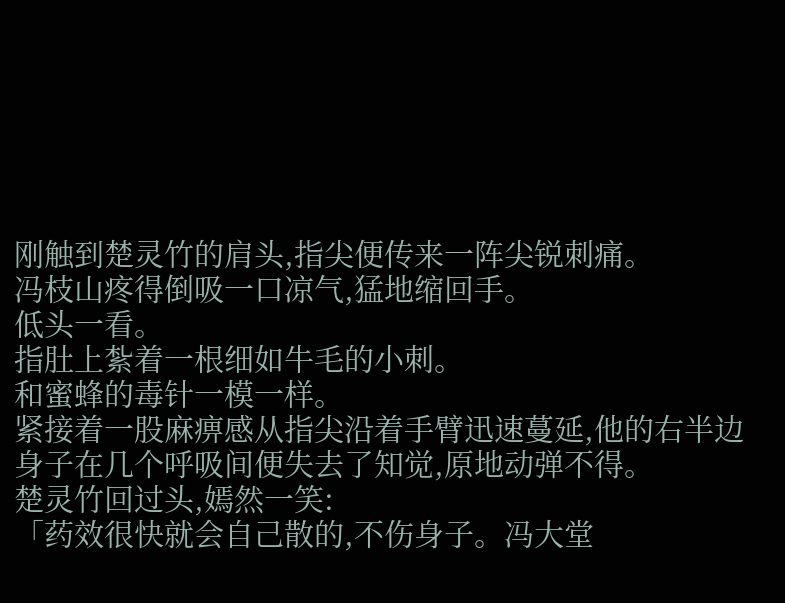刚触到楚灵竹的肩头,指尖便传来一阵尖锐刺痛。
冯枝山疼得倒吸一口凉气,猛地缩回手。
低头一看。
指肚上紮着一根细如牛毛的小刺。
和蜜蜂的毒针一模一样。
紧接着一股麻痹感从指尖沿着手臂迅速蔓延,他的右半边身子在几个呼吸间便失去了知觉,原地动弹不得。
楚灵竹回过头,嫣然一笑:
「药效很快就会自己散的,不伤身子。冯大堂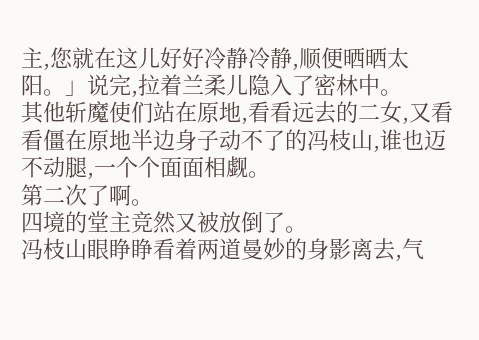主,您就在这儿好好冷静冷静,顺便晒晒太阳。」说完,拉着兰柔儿隐入了密林中。
其他斩魔使们站在原地,看看远去的二女,又看看僵在原地半边身子动不了的冯枝山,谁也迈不动腿,一个个面面相觑。
第二次了啊。
四境的堂主竞然又被放倒了。
冯枝山眼睁睁看着两道曼妙的身影离去,气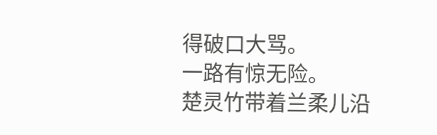得破口大骂。
一路有惊无险。
楚灵竹带着兰柔儿沿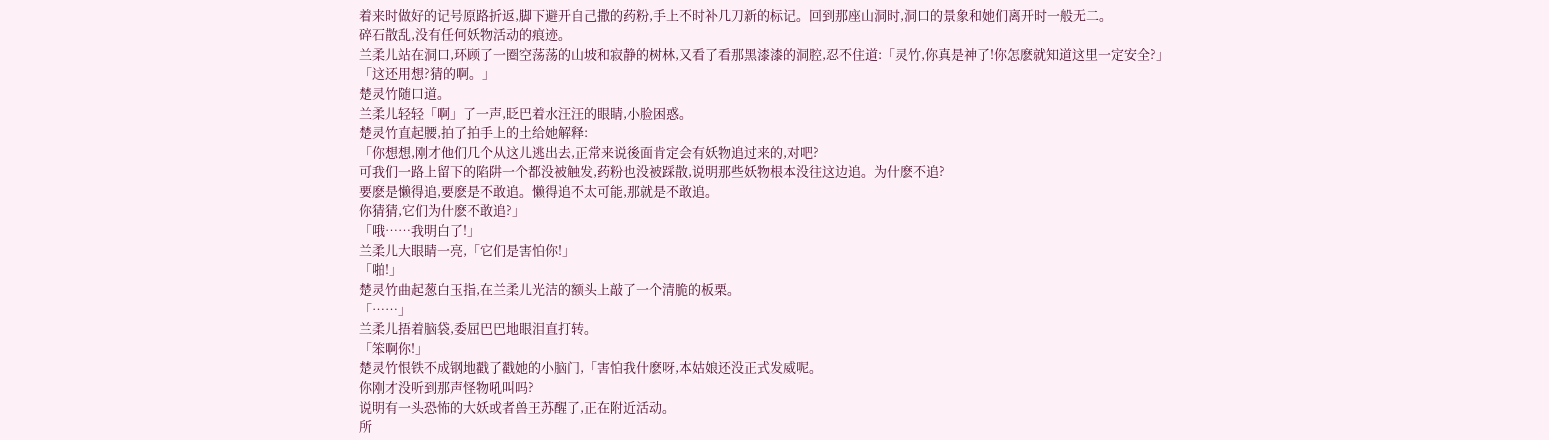着来时做好的记号原路折返,脚下避开自己撒的药粉,手上不时补几刀新的标记。回到那座山洞时,洞口的景象和她们离开时一般无二。
碎石散乱,没有任何妖物活动的痕迹。
兰柔儿站在洞口,环顾了一圈空荡荡的山坡和寂静的树林,又看了看那黑漆漆的洞腔,忍不住道:「灵竹,你真是神了!你怎麽就知道这里一定安全?」
「这还用想?猜的啊。」
楚灵竹随口道。
兰柔儿轻轻「啊」了一声,眨巴着水汪汪的眼睛,小脸困惑。
楚灵竹直起腰,拍了拍手上的土给她解释:
「你想想,刚才他们几个从这儿逃出去,正常来说後面肯定会有妖物追过来的,对吧?
可我们一路上留下的陷阱一个都没被触发,药粉也没被踩散,说明那些妖物根本没往这边追。为什麽不追?
要麽是懒得追,要麽是不敢追。懒得追不太可能,那就是不敢追。
你猜猜,它们为什麽不敢追?」
「哦……我明白了!」
兰柔儿大眼睛一亮,「它们是害怕你!」
「啪!」
楚灵竹曲起葱白玉指,在兰柔儿光洁的额头上敲了一个清脆的板栗。
「……」
兰柔儿捂着脑袋,委屈巴巴地眼泪直打转。
「笨啊你!」
楚灵竹恨铁不成钢地戳了戳她的小脑门,「害怕我什麽呀,本姑娘还没正式发威呢。
你刚才没听到那声怪物吼叫吗?
说明有一头恐怖的大妖或者兽王苏醒了,正在附近活动。
所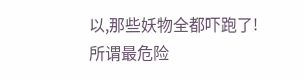以,那些妖物全都吓跑了!
所谓最危险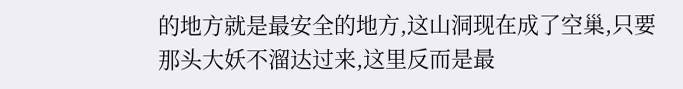的地方就是最安全的地方,这山洞现在成了空巢,只要那头大妖不溜达过来,这里反而是最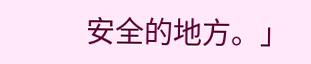安全的地方。」